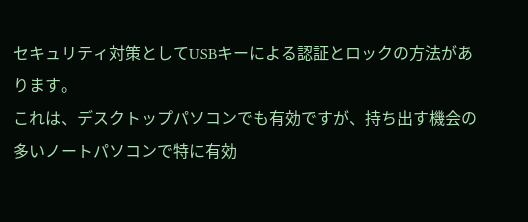セキュリティ対策としてUSBキーによる認証とロックの方法があります。
これは、デスクトップパソコンでも有効ですが、持ち出す機会の多いノートパソコンで特に有効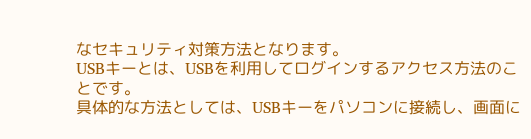なセキュリティ対策方法となります。
USBキーとは、USBを利用してログインするアクセス方法のことです。
具体的な方法としては、USBキーをパソコンに接続し、画面に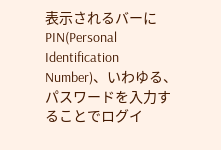表示されるバーにPIN(Personal Identification Number)、いわゆる、パスワードを入力することでログイ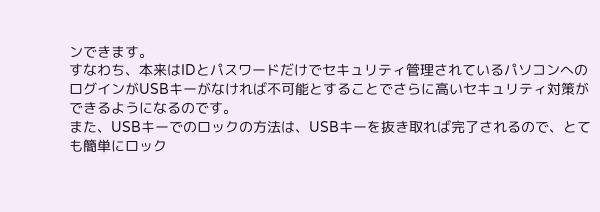ンできます。
すなわち、本来はIDとパスワードだけでセキュリティ管理されているパソコンへのログインがUSBキーがなければ不可能とすることでさらに高いセキュリティ対策ができるようになるのです。
また、USBキーでのロックの方法は、USBキーを抜き取れば完了されるので、とても簡単にロック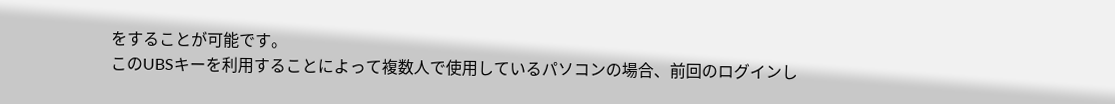をすることが可能です。
このUBSキーを利用することによって複数人で使用しているパソコンの場合、前回のログインし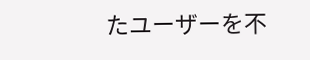たユーザーを不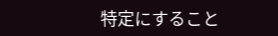特定にすること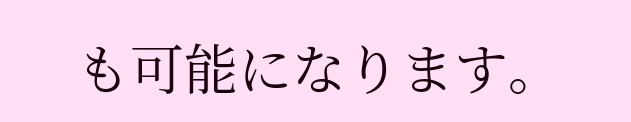も可能になります。